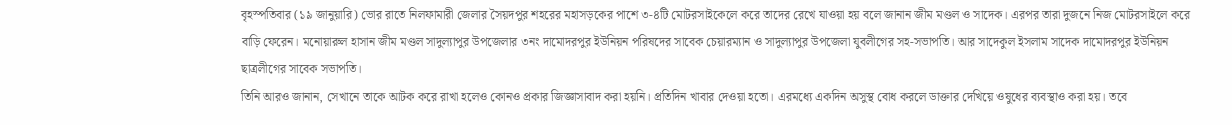বৃহস্পতিবার (১৯ জানুয়ারি) ভোর রাতে নিলফামারী জেলার সৈয়দপুর শহরের মহাসড়কের পাশে ৩-৪টি মোটরসাইকেলে করে তাদের রেখে যাওয়া হয় বলে জানান জীম মণ্ডল ও সাদেক। এরপর তারা দুজনে নিজ মোটরসাইলে করে বাড়ি ফেরেন। মনোয়ারুল হাসান জীম মণ্ডল সাদুল্যাপুর উপজেলার ৩নং দামোদরপুর ইউনিয়ন পরিষদের সাবেক চেয়ারম্যান ও সাদুল্যাপুর উপজেলা যুবলীগের সহ-সভাপতি। আর সাদেকুল ইসলাম সাদেক দামোদরপুর ইউনিয়ন ছাত্রলীগের সাবেক সভাপতি।
তিনি আরও জানান, সেখানে তাকে আটক করে রাখা হলেও কোনও প্রকার জিজ্ঞাসাবাদ করা হয়নি। প্রতিদিন খাবার দেওয়া হতো। এরমধ্যে একদিন অসুস্থ বোধ করলে ডাক্তার দেখিয়ে ওষুধের ব্যবস্থাও করা হয়। তবে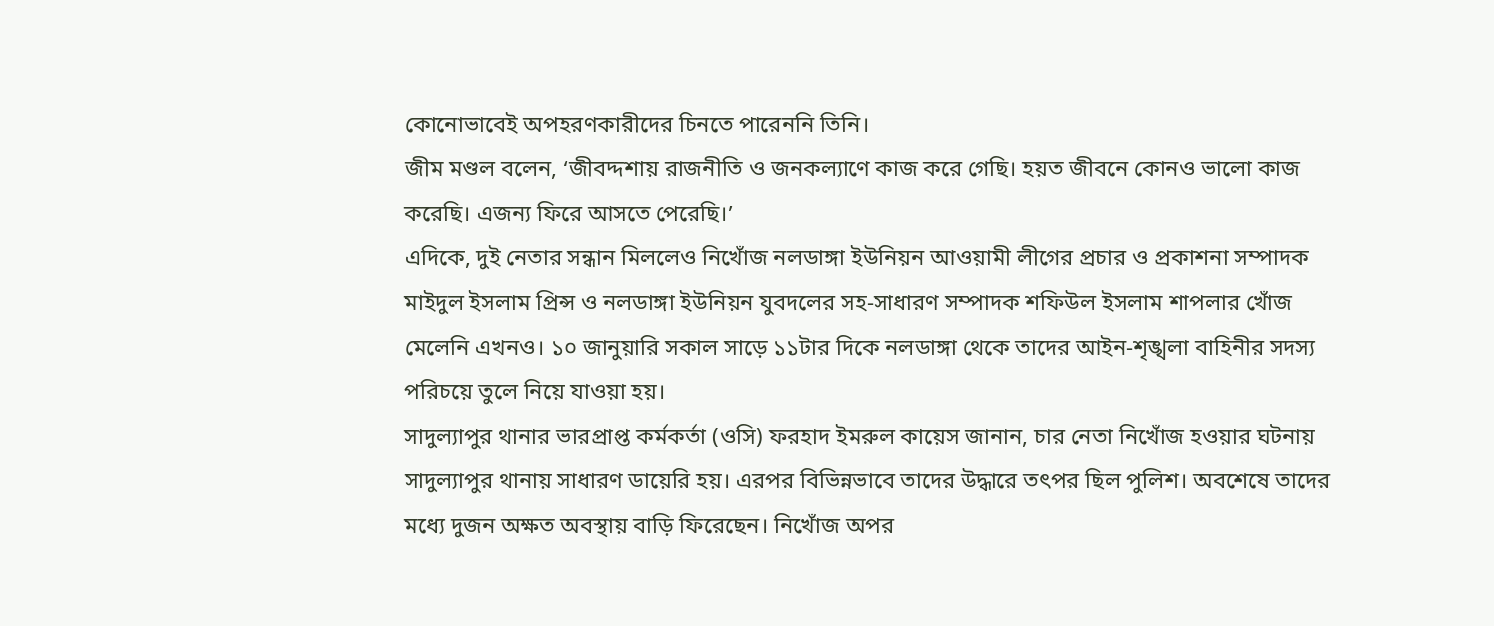কোনোভাবেই অপহরণকারীদের চিনতে পারেননি তিনি।
জীম মণ্ডল বলেন, ‘জীবদ্দশায় রাজনীতি ও জনকল্যাণে কাজ করে গেছি। হয়ত জীবনে কোনও ভালো কাজ করেছি। এজন্য ফিরে আসতে পেরেছি।’
এদিকে, দুই নেতার সন্ধান মিললেও নিখোঁজ নলডাঙ্গা ইউনিয়ন আওয়ামী লীগের প্রচার ও প্রকাশনা সম্পাদক মাইদুল ইসলাম প্রিন্স ও নলডাঙ্গা ইউনিয়ন যুবদলের সহ-সাধারণ সম্পাদক শফিউল ইসলাম শাপলার খোঁজ মেলেনি এখনও। ১০ জানুয়ারি সকাল সাড়ে ১১টার দিকে নলডাঙ্গা থেকে তাদের আইন-শৃঙ্খলা বাহিনীর সদস্য পরিচয়ে তুলে নিয়ে যাওয়া হয়।
সাদুল্যাপুর থানার ভারপ্রাপ্ত কর্মকর্তা (ওসি) ফরহাদ ইমরুল কায়েস জানান, চার নেতা নিখোঁজ হওয়ার ঘটনায় সাদুল্যাপুর থানায় সাধারণ ডায়েরি হয়। এরপর বিভিন্নভাবে তাদের উদ্ধারে তৎপর ছিল পুলিশ। অবশেষে তাদের মধ্যে দুজন অক্ষত অবস্থায় বাড়ি ফিরেছেন। নিখোঁজ অপর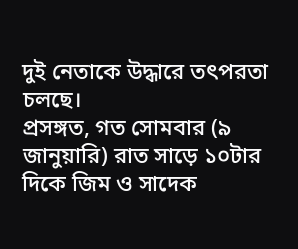দুই নেতাকে উদ্ধারে তৎপরতা চলছে।
প্রসঙ্গত, গত সোমবার (৯ জানুয়ারি) রাত সাড়ে ১০টার দিকে জিম ও সাদেক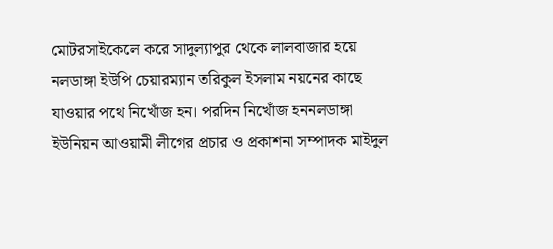মোটরসাইকেলে করে সাদুল্যাপুর থেকে লালবাজার হয়ে নলডাঙ্গা ইউপি চেয়ারম্যান তরিকুল ইসলাম নয়নের কাছে যাওয়ার পথে নিখোঁজ হন। পরদিন নিখোঁজ হননলডাঙ্গা ইউনিয়ন আওয়ামী লীগের প্রচার ও প্রকাশনা সম্পাদক মাইদুল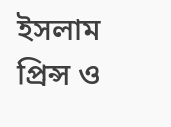ইসলাম প্রিন্স ও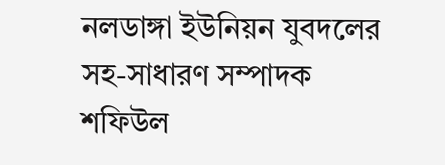নলডাঙ্গা ইউনিয়ন যুবদলের সহ-সাধারণ সম্পাদক শফিউল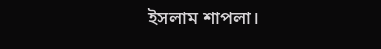ইসলাম শাপলা।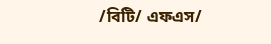/বিটি/ এফএস/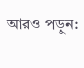আরও পড়ুন: